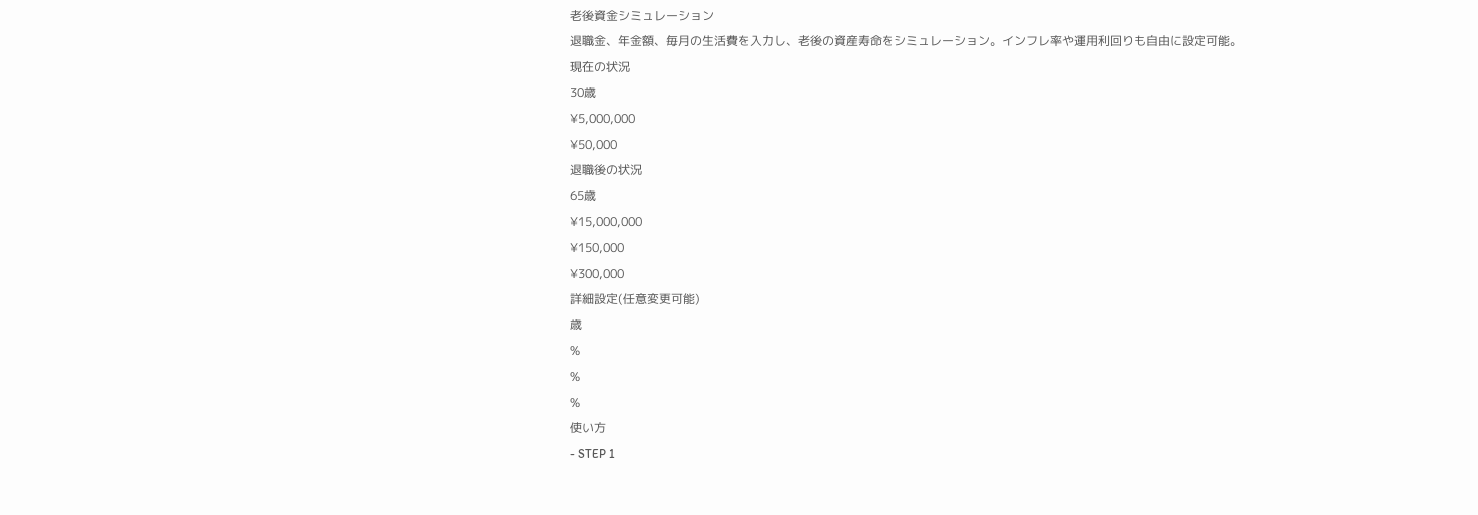老後資金シミュレーション
退職金、年金額、毎月の生活費を入力し、老後の資産寿命をシミュレーション。インフレ率や運用利回りも自由に設定可能。
現在の状況
30歳
¥5,000,000
¥50,000
退職後の状況
65歳
¥15,000,000
¥150,000
¥300,000
詳細設定(任意変更可能)
歳
%
%
%
使い方
- STEP 1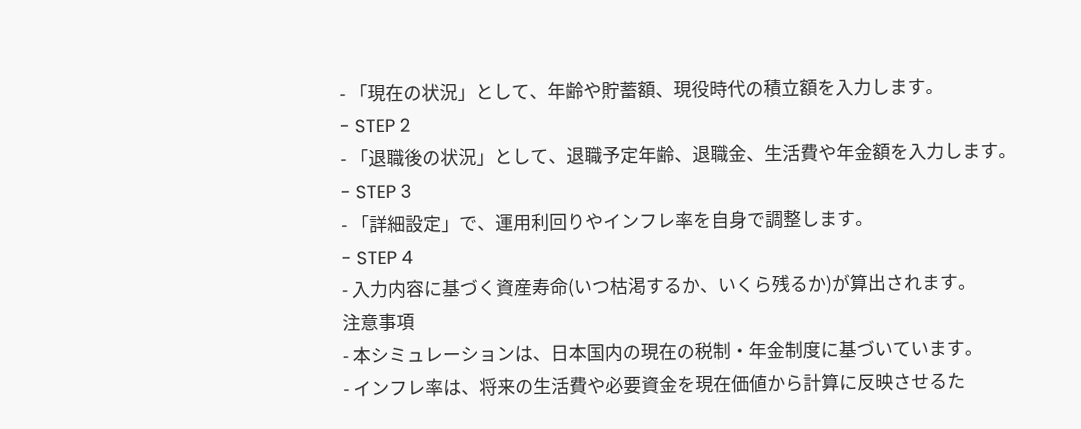- 「現在の状況」として、年齢や貯蓄額、現役時代の積立額を入力します。
- STEP 2
- 「退職後の状況」として、退職予定年齢、退職金、生活費や年金額を入力します。
- STEP 3
- 「詳細設定」で、運用利回りやインフレ率を自身で調整します。
- STEP 4
- 入力内容に基づく資産寿命(いつ枯渇するか、いくら残るか)が算出されます。
注意事項
- 本シミュレーションは、日本国内の現在の税制・年金制度に基づいています。
- インフレ率は、将来の生活費や必要資金を現在価値から計算に反映させるた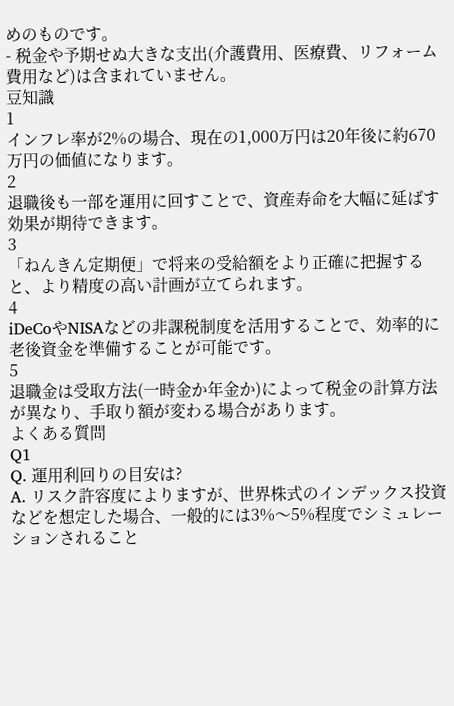めのものです。
- 税金や予期せぬ大きな支出(介護費用、医療費、リフォーム費用など)は含まれていません。
豆知識
1
インフレ率が2%の場合、現在の1,000万円は20年後に約670万円の価値になります。
2
退職後も一部を運用に回すことで、資産寿命を大幅に延ばす効果が期待できます。
3
「ねんきん定期便」で将来の受給額をより正確に把握すると、より精度の高い計画が立てられます。
4
iDeCoやNISAなどの非課税制度を活用することで、効率的に老後資金を準備することが可能です。
5
退職金は受取方法(一時金か年金か)によって税金の計算方法が異なり、手取り額が変わる場合があります。
よくある質問
Q1
Q. 運用利回りの目安は?
A. リスク許容度によりますが、世界株式のインデックス投資などを想定した場合、一般的には3%〜5%程度でシミュレーションされること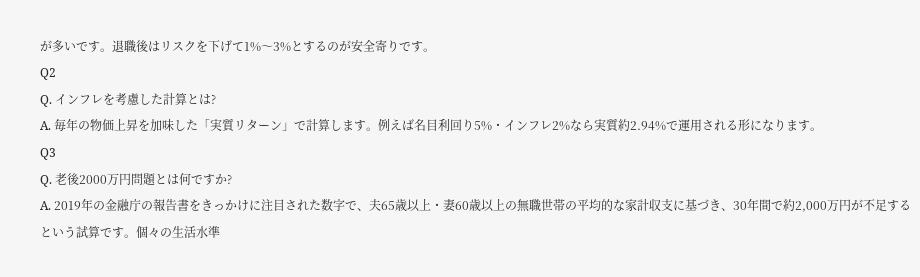が多いです。退職後はリスクを下げて1%〜3%とするのが安全寄りです。
Q2
Q. インフレを考慮した計算とは?
A. 毎年の物価上昇を加味した「実質リターン」で計算します。例えば名目利回り5%・インフレ2%なら実質約2.94%で運用される形になります。
Q3
Q. 老後2000万円問題とは何ですか?
A. 2019年の金融庁の報告書をきっかけに注目された数字で、夫65歳以上・妻60歳以上の無職世帯の平均的な家計収支に基づき、30年間で約2,000万円が不足するという試算です。個々の生活水準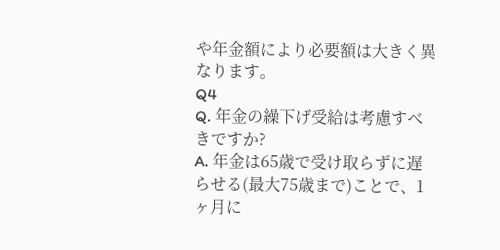や年金額により必要額は大きく異なります。
Q4
Q. 年金の繰下げ受給は考慮すべきですか?
A. 年金は65歳で受け取らずに遅らせる(最大75歳まで)ことで、1ヶ月に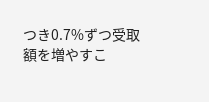つき0.7%ずつ受取額を増やすこ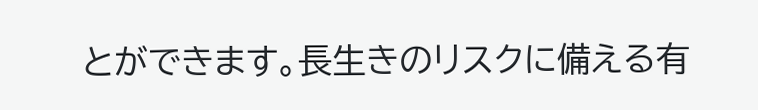とができます。長生きのリスクに備える有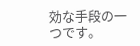効な手段の一つです。